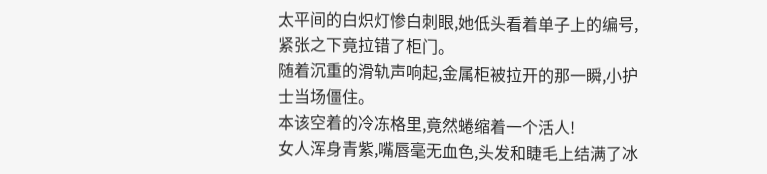太平间的白炽灯惨白刺眼,她低头看着单子上的编号,紧张之下竟拉错了柜门。
随着沉重的滑轨声响起,金属柜被拉开的那一瞬,小护士当场僵住。
本该空着的冷冻格里,竟然蜷缩着一个活人!
女人浑身青紫,嘴唇毫无血色,头发和睫毛上结满了冰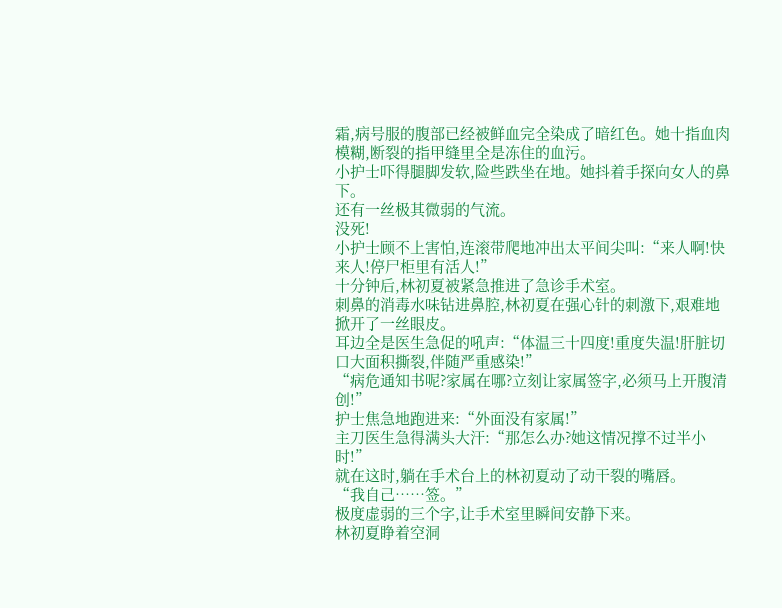霜,病号服的腹部已经被鲜血完全染成了暗红色。她十指血肉模糊,断裂的指甲缝里全是冻住的血污。
小护士吓得腿脚发软,险些跌坐在地。她抖着手探向女人的鼻下。
还有一丝极其微弱的气流。
没死!
小护士顾不上害怕,连滚带爬地冲出太平间尖叫:“来人啊!快来人!停尸柜里有活人!”
十分钟后,林初夏被紧急推进了急诊手术室。
刺鼻的消毒水味钻进鼻腔,林初夏在强心针的刺激下,艰难地掀开了一丝眼皮。
耳边全是医生急促的吼声:“体温三十四度!重度失温!肝脏切口大面积撕裂,伴随严重感染!”
“病危通知书呢?家属在哪?立刻让家属签字,必须马上开腹清创!”
护士焦急地跑进来:“外面没有家属!”
主刀医生急得满头大汗:“那怎么办?她这情况撑不过半小时!”
就在这时,躺在手术台上的林初夏动了动干裂的嘴唇。
“我自己……签。”
极度虚弱的三个字,让手术室里瞬间安静下来。
林初夏睁着空洞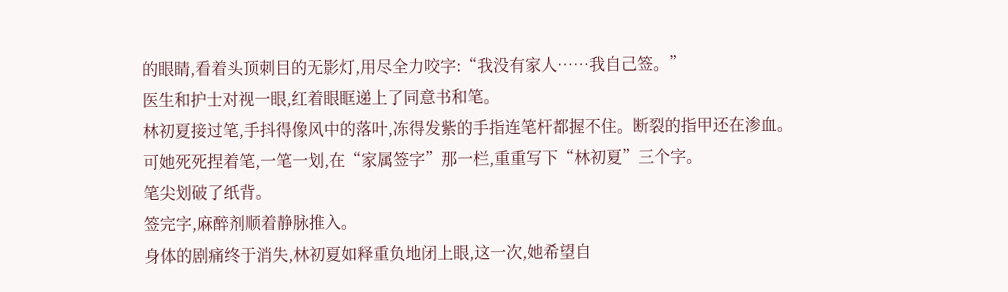的眼睛,看着头顶刺目的无影灯,用尽全力咬字:“我没有家人……我自己签。”
医生和护士对视一眼,红着眼眶递上了同意书和笔。
林初夏接过笔,手抖得像风中的落叶,冻得发紫的手指连笔杆都握不住。断裂的指甲还在渗血。
可她死死捏着笔,一笔一划,在“家属签字”那一栏,重重写下“林初夏”三个字。
笔尖划破了纸背。
签完字,麻醉剂顺着静脉推入。
身体的剧痛终于消失,林初夏如释重负地闭上眼,这一次,她希望自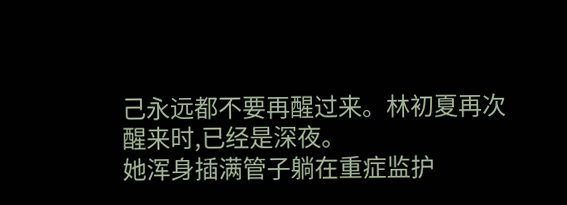己永远都不要再醒过来。林初夏再次醒来时,已经是深夜。
她浑身插满管子躺在重症监护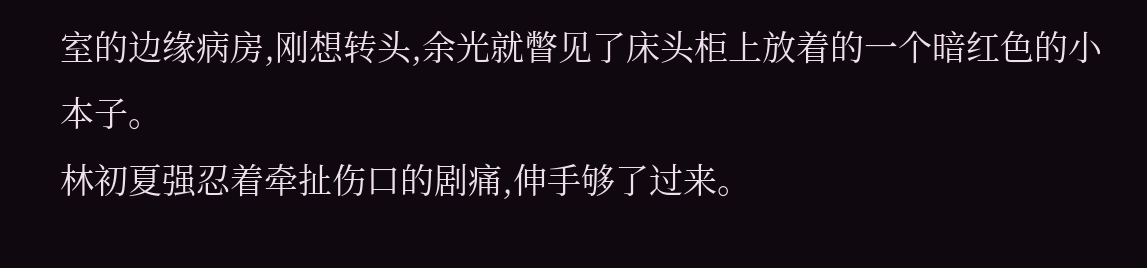室的边缘病房,刚想转头,余光就瞥见了床头柜上放着的一个暗红色的小本子。
林初夏强忍着牵扯伤口的剧痛,伸手够了过来。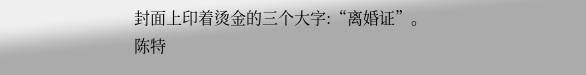封面上印着烫金的三个大字:“离婚证”。
陈特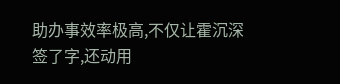助办事效率极高,不仅让霍沉深签了字,还动用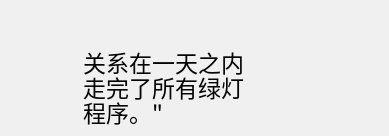关系在一天之内走完了所有绿灯程序。"